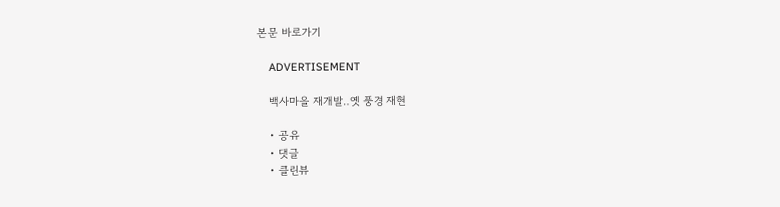본문 바로가기

    ADVERTISEMENT

    백사마을 재개발‥옛 풍경 재현

    • 공유
    • 댓글
    • 클린뷰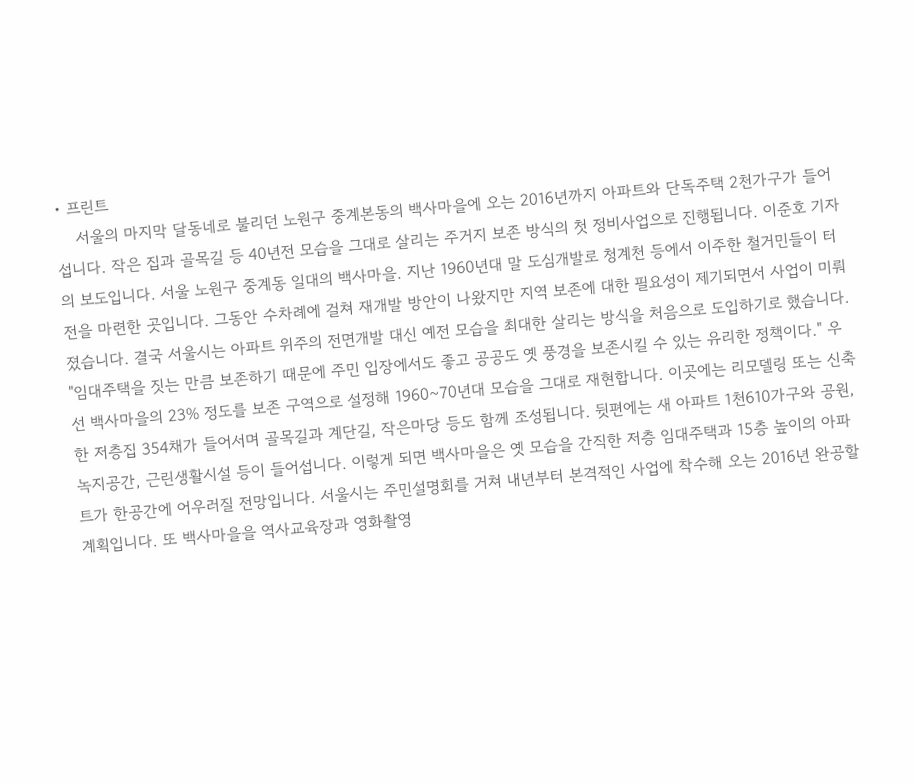• 프린트
    서울의 마지막 달동네로 불리던 노원구 중계본동의 백사마을에 오는 2016년까지 아파트와 단독주택 2천가구가 들어섭니다. 작은 집과 골목길 등 40년전 모습을 그대로 살리는 주거지 보존 방식의 첫 정비사업으로 진행됩니다. 이준호 기자의 보도입니다. 서울 노원구 중계동 일대의 백사마을. 지난 1960년대 말 도심개발로 청계천 등에서 이주한 철거민들이 터전을 마련한 곳입니다. 그동안 수차례에 걸쳐 재개발 방안이 나왔지만 지역 보존에 대한 필요성이 제기되면서 사업이 미뤄졌습니다. 결국 서울시는 아파트 위주의 전면개발 대신 예전 모습을 최대한 살리는 방식을 처음으로 도입하기로 했습니다. "임대주택을 짓는 만큼 보존하기 때문에 주민 입장에서도 좋고 공공도 옛 풍경을 보존시킬 수 있는 유리한 정책이다." 우선 백사마을의 23% 정도를 보존 구역으로 설정해 1960~70년대 모습을 그대로 재현합니다. 이곳에는 리모델링 또는 신축한 저층집 354채가 들어서며 골목길과 계단길, 작은마당 등도 함께 조성됩니다. 뒷편에는 새 아파트 1천610가구와 공원, 녹지공간, 근린생활시설 등이 들어섭니다. 이렇게 되면 백사마을은 옛 모습을 간직한 저층 임대주택과 15층 높이의 아파트가 한공간에 어우러질 전망입니다. 서울시는 주민설명회를 거쳐 내년부터 본격적인 사업에 착수해 오는 2016년 완공할 계획입니다. 또 백사마을을 역사교육장과 영화촬영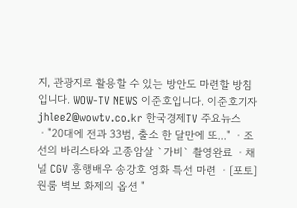지, 관광지로 활용할 수 있는 방안도 마련할 방침입니다. WOW-TV NEWS 이준호입니다. 이준호기자 jhlee2@wowtv.co.kr 한국경제TV 주요뉴스 ㆍ"20대에 전과 33범, 출소 한 달만에 또..." ㆍ조선의 바리스타와 고종암살 `가비` 촬영완료 ㆍ채널 CGV 흥행배우 송강호 영화 특선 마련 ㆍ[포토]원룸 벽보 화제의 옵션 "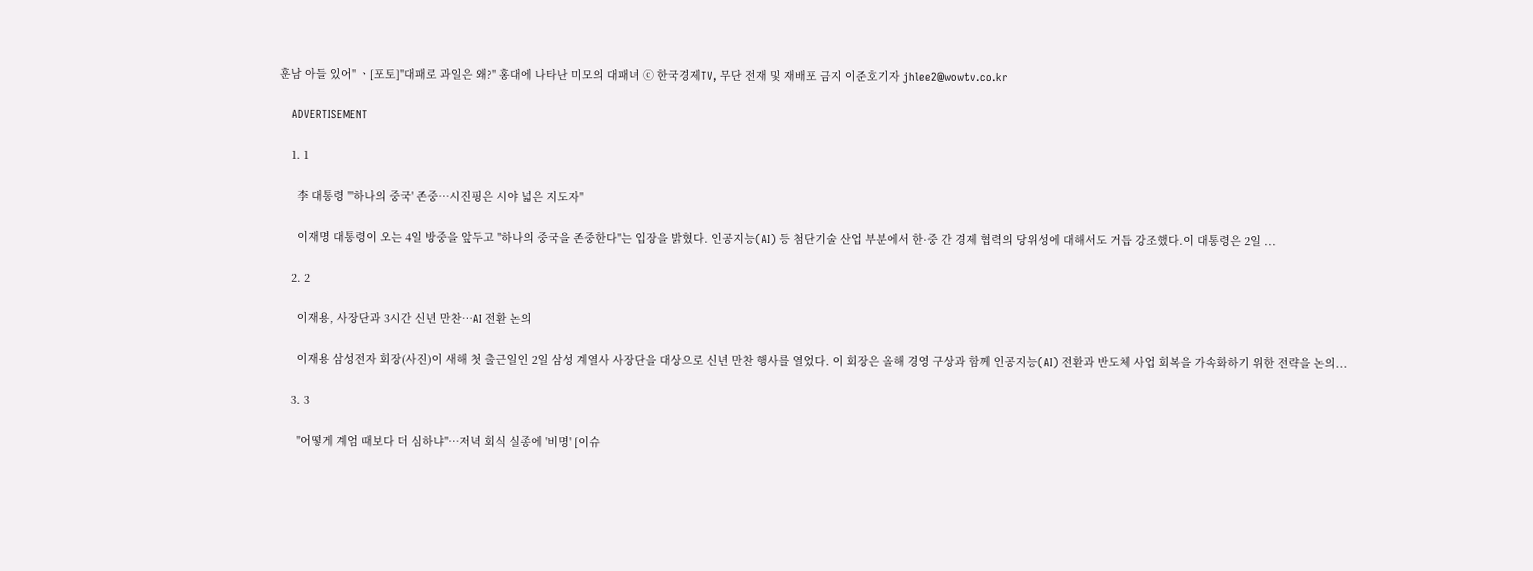훈남 아들 있어" ㆍ[포토]"대패로 과일은 왜?" 홍대에 나타난 미모의 대패녀 ⓒ 한국경제TV, 무단 전재 및 재배포 금지 이준호기자 jhlee2@wowtv.co.kr

    ADVERTISEMENT

    1. 1

      李 대통령 "'하나의 중국' 존중…시진핑은 시야 넓은 지도자"

      이재명 대통령이 오는 4일 방중을 앞두고 "하나의 중국을 존중한다"는 입장을 밝혔다. 인공지능(AI) 등 첨단기술 산업 부분에서 한·중 간 경제 협력의 당위성에 대해서도 거듭 강조했다.이 대통령은 2일 ...

    2. 2

      이재용, 사장단과 3시간 신년 만찬…AI 전환 논의

      이재용 삼성전자 회장(사진)이 새해 첫 출근일인 2일 삼성 계열사 사장단을 대상으로 신년 만찬 행사를 열었다. 이 회장은 올해 경영 구상과 함께 인공지능(AI) 전환과 반도체 사업 회복을 가속화하기 위한 전략을 논의...

    3. 3

      "어떻게 계엄 때보다 더 심하냐"…저녁 회식 실종에 '비명' [이슈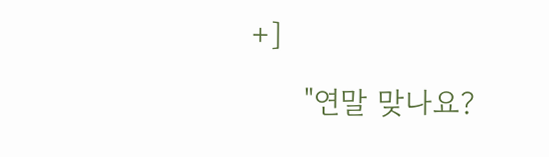+]

      "연말 맞나요?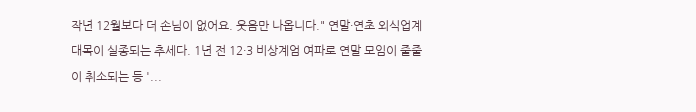작년 12월보다 더 손님이 없어요. 웃음만 나옵니다." 연말·연초 외식업계 대목이 실종되는 추세다. 1년 전 12·3 비상계엄 여파로 연말 모임이 줄줄이 취소되는 등 '...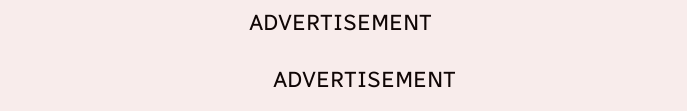ADVERTISEMENT

    ADVERTISEMENT